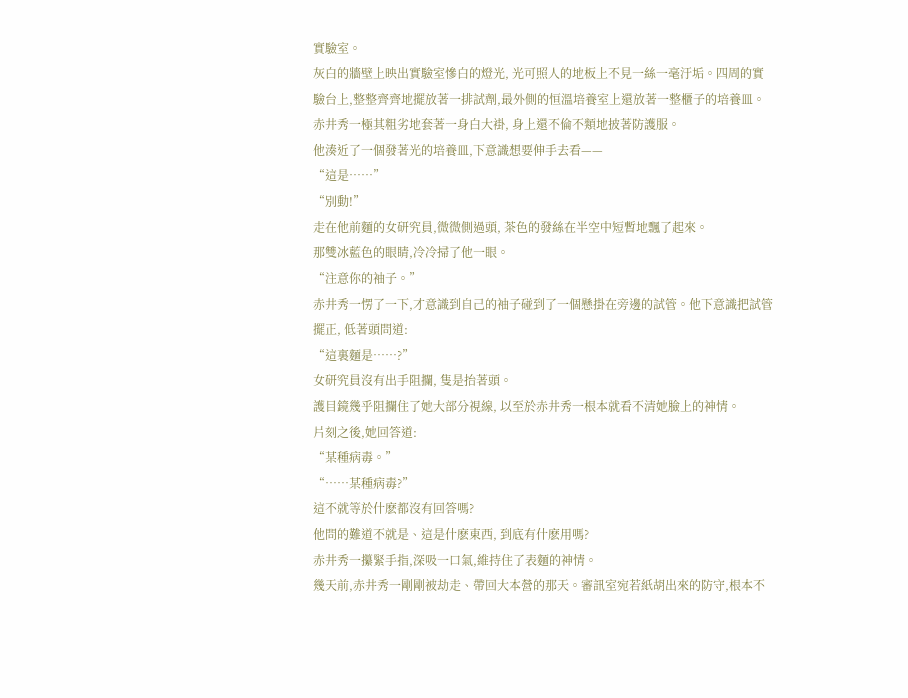實驗室。
灰白的牆壁上映出實驗室慘白的燈光, 光可照人的地板上不見一絲一毫汙垢。四周的實驗台上,整整齊齊地擺放著一排試劑,最外側的恒溫培養室上還放著一整櫃子的培養皿。
赤井秀一極其粗劣地套著一身白大褂, 身上還不倫不類地披著防護服。
他湊近了一個發著光的培養皿,下意識想要伸手去看——
“這是……”
“別動!”
走在他前麵的女研究員,微微側過頭, 茶色的發絲在半空中短暫地飄了起來。
那雙冰藍色的眼睛,冷冷掃了他一眼。
“注意你的袖子。”
赤井秀一愣了一下,才意識到自己的袖子碰到了一個懸掛在旁邊的試管。他下意識把試管擺正, 低著頭問道:
“這裏麵是……?”
女研究員沒有出手阻攔, 隻是抬著頭。
護目鏡幾乎阻攔住了她大部分視線, 以至於赤井秀一根本就看不清她臉上的神情。
片刻之後,她回答道:
“某種病毒。”
“……某種病毒?”
這不就等於什麽都沒有回答嗎?
他問的難道不就是、這是什麽東西, 到底有什麽用嗎?
赤井秀一攥緊手指,深吸一口氣,維持住了表麵的神情。
幾天前,赤井秀一剛剛被劫走、帶回大本營的那天。審訊室宛若紙胡出來的防守,根本不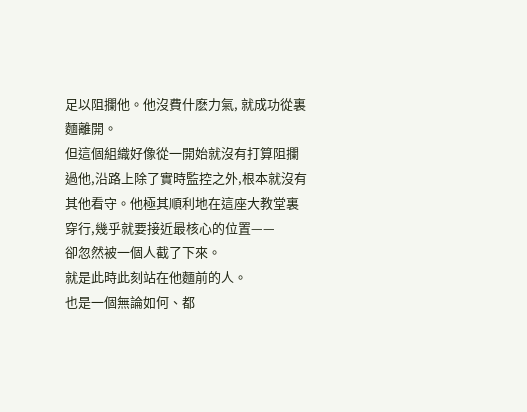足以阻攔他。他沒費什麽力氣, 就成功從裏麵離開。
但這個組織好像從一開始就沒有打算阻攔過他,沿路上除了實時監控之外,根本就沒有其他看守。他極其順利地在這座大教堂裏穿行,幾乎就要接近最核心的位置——
卻忽然被一個人截了下來。
就是此時此刻站在他麵前的人。
也是一個無論如何、都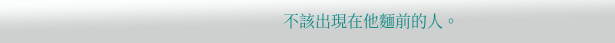不該出現在他麵前的人。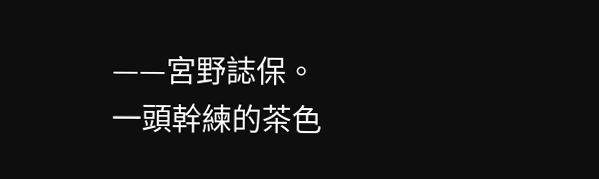——宮野誌保。
一頭幹練的茶色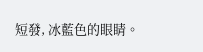短發, 冰藍色的眼睛。